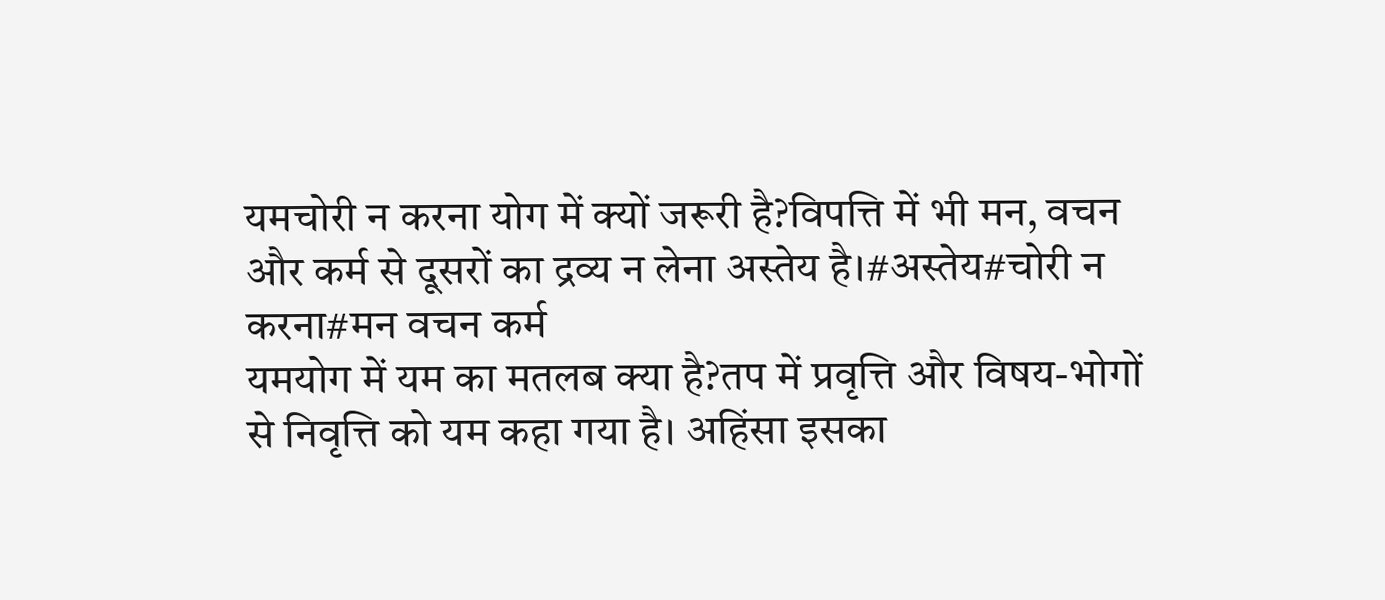यमचोरी न करना योग में क्यों जरूरी है?विपत्ति में भी मन, वचन और कर्म से दूसरों का द्रव्य न लेना अस्तेय है।#अस्तेय#चोरी न करना#मन वचन कर्म
यमयोग में यम का मतलब क्या है?तप में प्रवृत्ति और विषय-भोगों से निवृत्ति को यम कहा गया है। अहिंसा इसका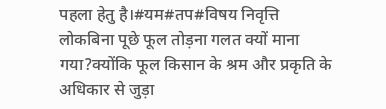पहला हेतु है।#यम#तप#विषय निवृत्ति
लोकबिना पूछे फूल तोड़ना गलत क्यों माना गया?क्योंकि फूल किसान के श्रम और प्रकृति के अधिकार से जुड़ा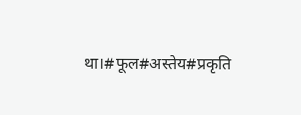था।#फूल#अस्तेय#प्रकृति